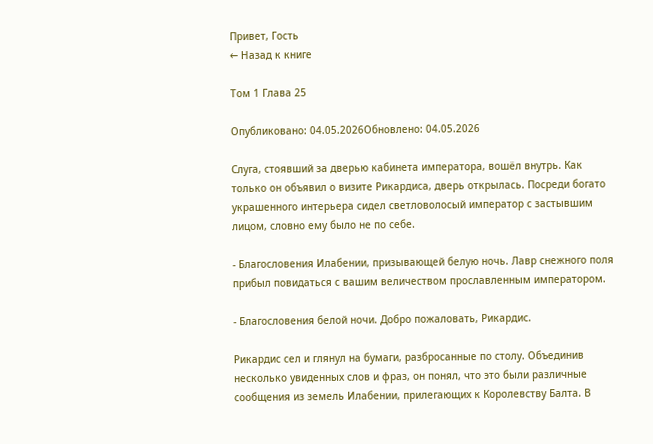Привет, Гость
← Назад к книге

Том 1 Глава 25

Опубликовано: 04.05.2026Обновлено: 04.05.2026

Слуга, стоявший за дверью кабинета императора, вошёл внутрь. Как только он объявил о визите Рикардиса, дверь открылась. Посреди богато украшенного интерьера сидел светловолосый император с застывшим лицом, словно ему было не по себе.

- Благословения Илабении, призывающей белую ночь. Лавр снежного поля прибыл повидаться с вашим величеством прославленным императором.

- Благословения белой ночи. Добро пожаловать, Рикардис.

Рикардис сел и глянул на бумаги, разбросанные по столу. Объединив несколько увиденных слов и фраз, он понял, что это были различные сообщения из земель Илабении, прилегающих к Королевству Балта. В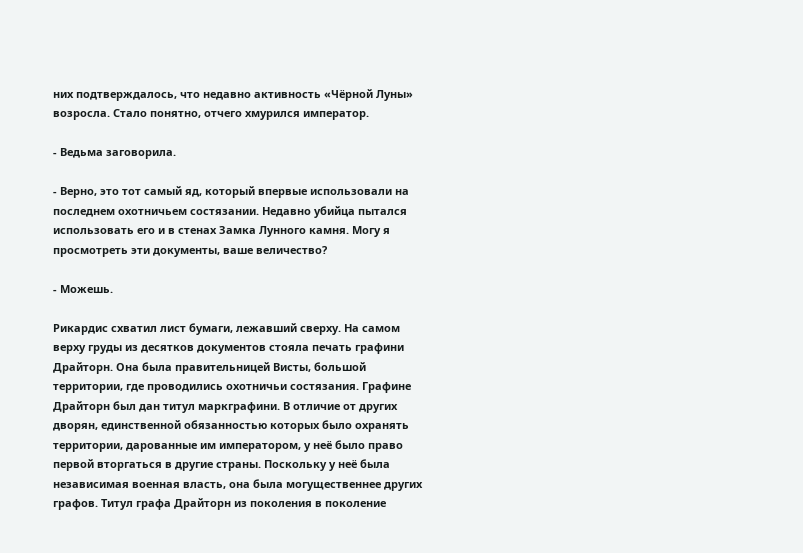них подтверждалось, что недавно активность «Чёрной Луны» возросла. Стало понятно, отчего хмурился император.

- Ведьма заговорила.

- Верно, это тот самый яд, который впервые использовали на последнем охотничьем состязании. Недавно убийца пытался использовать его и в стенах Замка Лунного камня. Могу я просмотреть эти документы, ваше величество?

- Можешь.

Рикардис схватил лист бумаги, лежавший сверху. На самом верху груды из десятков документов стояла печать графини Драйторн. Она была правительницей Висты, большой территории, где проводились охотничьи состязания. Графине Драйторн был дан титул маркграфини. В отличие от других дворян, единственной обязанностью которых было охранять территории, дарованные им императором, у неё было право первой вторгаться в другие страны. Поскольку у неё была независимая военная власть, она была могущественнее других графов. Титул графа Драйторн из поколения в поколение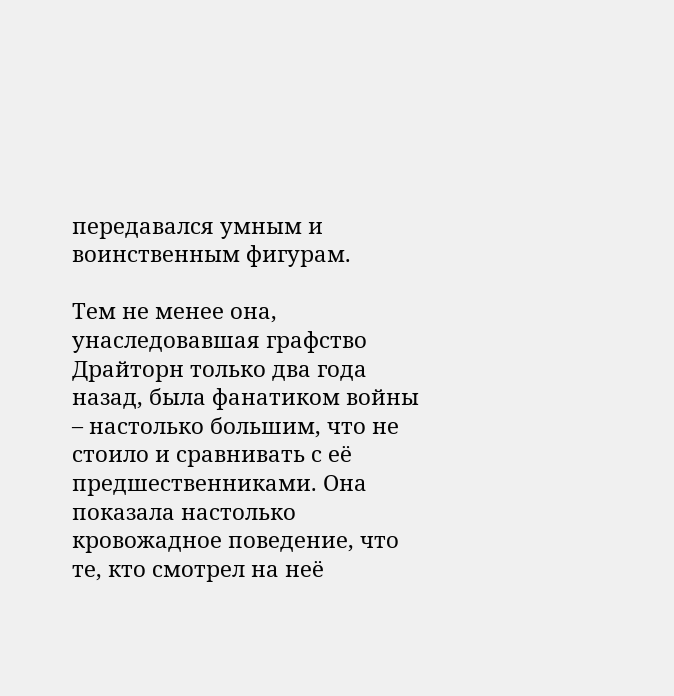передавался умным и воинственным фигурам.

Тем не менее она, унаследовавшая графство Драйторн только два года назад, была фанатиком войны – настолько большим, что не стоило и сравнивать с её предшественниками. Она показала настолько кровожадное поведение, что те, кто смотрел на неё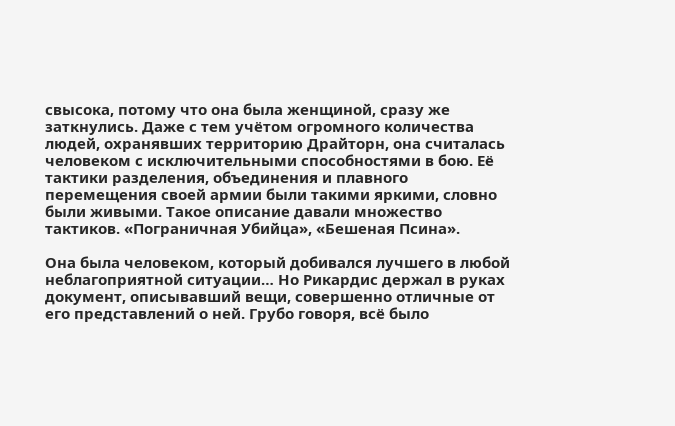свысока, потому что она была женщиной, сразу же заткнулись. Даже с тем учётом огромного количества людей, охранявших территорию Драйторн, она считалась человеком с исключительными способностями в бою. Её тактики разделения, объединения и плавного перемещения своей армии были такими яркими, словно были живыми. Такое описание давали множество тактиков. «Пограничная Убийца», «Бешеная Псина».

Она была человеком, который добивался лучшего в любой неблагоприятной ситуации… Но Рикардис держал в руках документ, описывавший вещи, совершенно отличные от его представлений о ней. Грубо говоря, всё было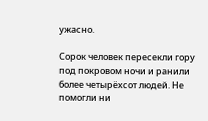ужасно.

Сорок человек пересекли гору под покровом ночи и ранили более четырёхсот людей. Не помогли ни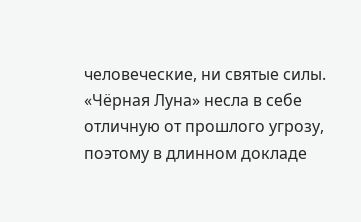человеческие, ни святые силы. «Чёрная Луна» несла в себе отличную от прошлого угрозу, поэтому в длинном докладе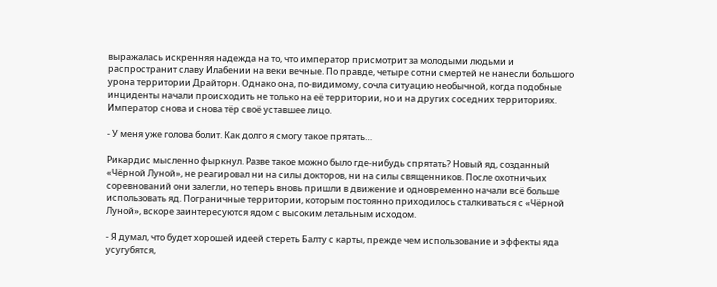выражалась искренняя надежда на то, что император присмотрит за молодыми людьми и распространит славу Илабении на веки вечные. По правде, четыре сотни смертей не нанесли большого урона территории Драйторн. Однако она, по-видимому, сочла ситуацию необычной, когда подобные инциденты начали происходить не только на её территории, но и на других соседних территориях. Император снова и снова тёр своё уставшее лицо.

- У меня уже голова болит. Как долго я смогу такое прятать…

Рикардис мысленно фыркнул. Разве такое можно было где-нибудь спрятать? Новый яд, созданный «Чёрной Луной», не реагировал ни на силы докторов, ни на силы священников. После охотничьих соревнований они залегли, но теперь вновь пришли в движение и одновременно начали всё больше использовать яд. Пограничные территории, которым постоянно приходилось сталкиваться с «Чёрной Луной», вскоре заинтересуются ядом с высоким летальным исходом.

- Я думал, что будет хорошей идеей стереть Балту с карты, прежде чем использование и эффекты яда усугубятся,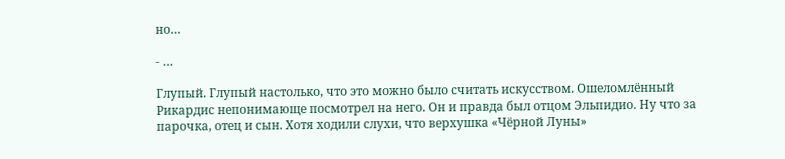но…

- …

Глупый. Глупый настолько, что это можно было считать искусством. Ошеломлённый Рикардис непонимающе посмотрел на него. Он и правда был отцом Эльпидио. Ну что за парочка, отец и сын. Хотя ходили слухи, что верхушка «Чёрной Луны»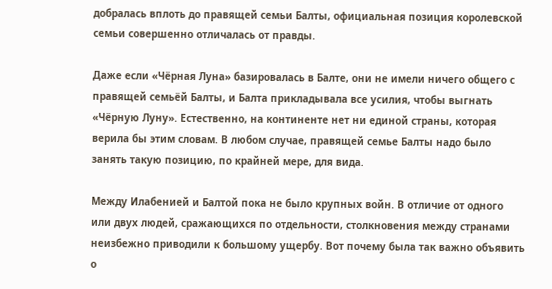добралась вплоть до правящей семьи Балты, официальная позиция королевской семьи совершенно отличалась от правды.

Даже если «Чёрная Луна» базировалась в Балте, они не имели ничего общего с правящей семьёй Балты, и Балта прикладывала все усилия, чтобы выгнать «Чёрную Луну». Естественно, на континенте нет ни единой страны, которая верила бы этим словам. В любом случае, правящей семье Балты надо было занять такую позицию, по крайней мере, для вида.

Между Илабенией и Балтой пока не было крупных войн. В отличие от одного или двух людей, сражающихся по отдельности, столкновения между странами неизбежно приводили к большому ущербу. Вот почему была так важно объявить о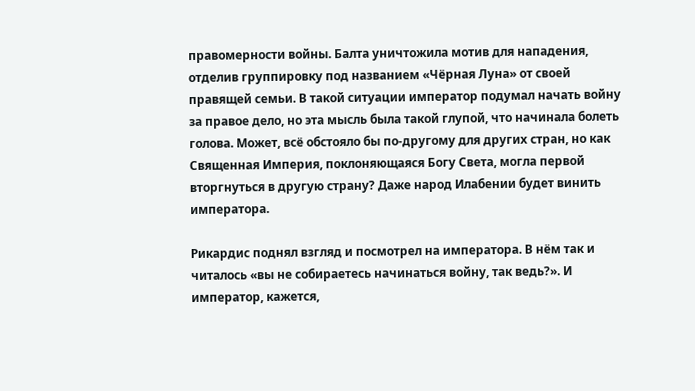правомерности войны. Балта уничтожила мотив для нападения, отделив группировку под названием «Чёрная Луна» от своей правящей семьи. В такой ситуации император подумал начать войну за правое дело, но эта мысль была такой глупой, что начинала болеть голова. Может, всё обстояло бы по-другому для других стран, но как Священная Империя, поклоняющаяся Богу Света, могла первой вторгнуться в другую страну? Даже народ Илабении будет винить императора.

Рикардис поднял взгляд и посмотрел на императора. В нём так и читалось «вы не собираетесь начинаться войну, так ведь?». И император, кажется,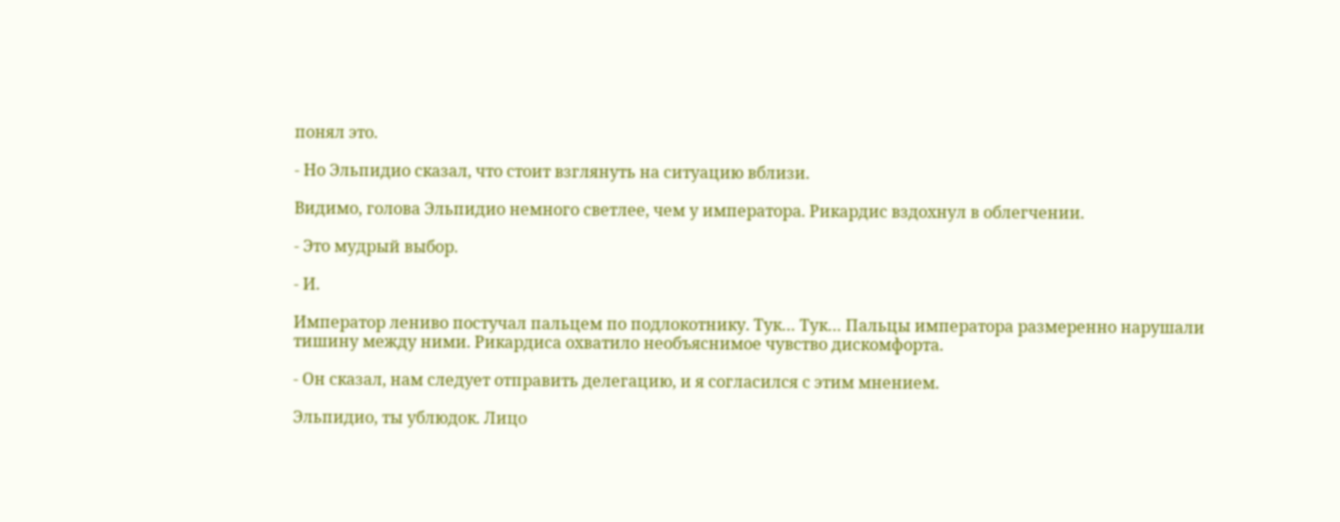понял это.

- Но Эльпидио сказал, что стоит взглянуть на ситуацию вблизи.

Видимо, голова Эльпидио немного светлее, чем у императора. Рикардис вздохнул в облегчении.

- Это мудрый выбор.

- И.

Император лениво постучал пальцем по подлокотнику. Тук… Тук… Пальцы императора размеренно нарушали тишину между ними. Рикардиса охватило необъяснимое чувство дискомфорта.

- Он сказал, нам следует отправить делегацию, и я согласился с этим мнением.

Эльпидио, ты ублюдок. Лицо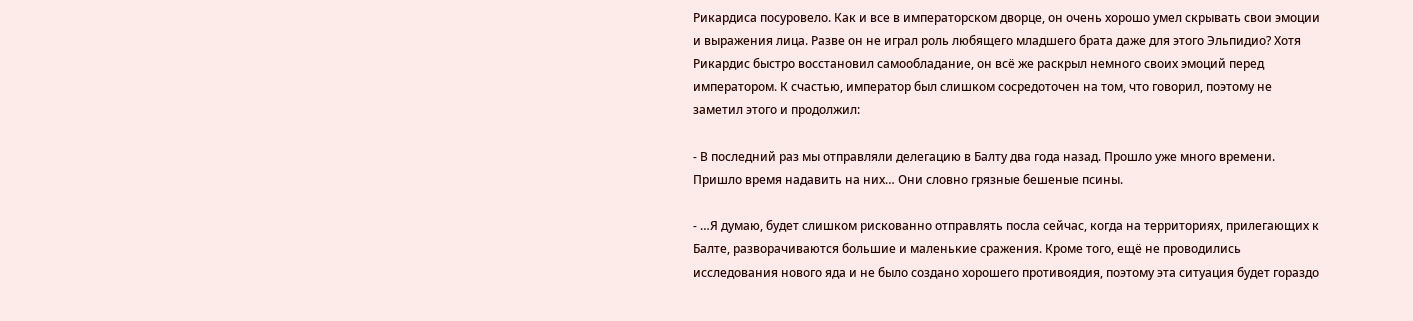Рикардиса посуровело. Как и все в императорском дворце, он очень хорошо умел скрывать свои эмоции и выражения лица. Разве он не играл роль любящего младшего брата даже для этого Эльпидио? Хотя Рикардис быстро восстановил самообладание, он всё же раскрыл немного своих эмоций перед императором. К счастью, император был слишком сосредоточен на том, что говорил, поэтому не заметил этого и продолжил:

- В последний раз мы отправляли делегацию в Балту два года назад. Прошло уже много времени. Пришло время надавить на них… Они словно грязные бешеные псины.

- …Я думаю, будет слишком рискованно отправлять посла сейчас, когда на территориях, прилегающих к Балте, разворачиваются большие и маленькие сражения. Кроме того, ещё не проводились исследования нового яда и не было создано хорошего противоядия, поэтому эта ситуация будет гораздо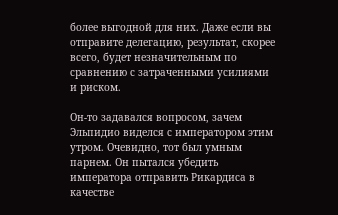более выгодной для них. Даже если вы отправите делегацию, результат, скорее всего, будет незначительным по сравнению с затраченными усилиями и риском.

Он-то задавался вопросом, зачем Эльпидио виделся с императором этим утром. Очевидно, тот был умным парнем. Он пытался убедить императора отправить Рикардиса в качестве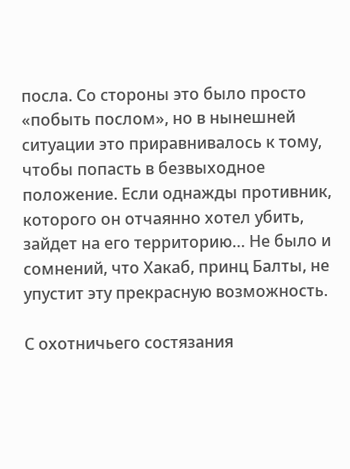посла. Со стороны это было просто «побыть послом», но в нынешней ситуации это приравнивалось к тому, чтобы попасть в безвыходное положение. Если однажды противник, которого он отчаянно хотел убить, зайдет на его территорию… Не было и сомнений, что Хакаб, принц Балты, не упустит эту прекрасную возможность.

С охотничьего состязания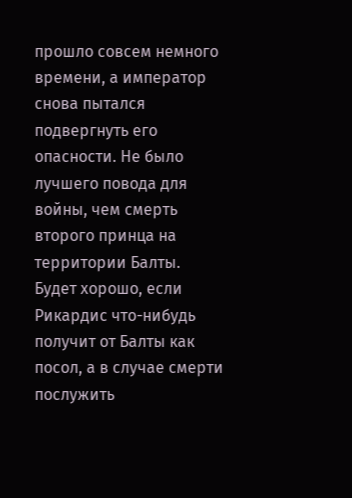прошло совсем немного времени, а император снова пытался подвергнуть его опасности. Не было лучшего повода для войны, чем смерть второго принца на территории Балты. Будет хорошо, если Рикардис что-нибудь получит от Балты как посол, а в случае смерти послужить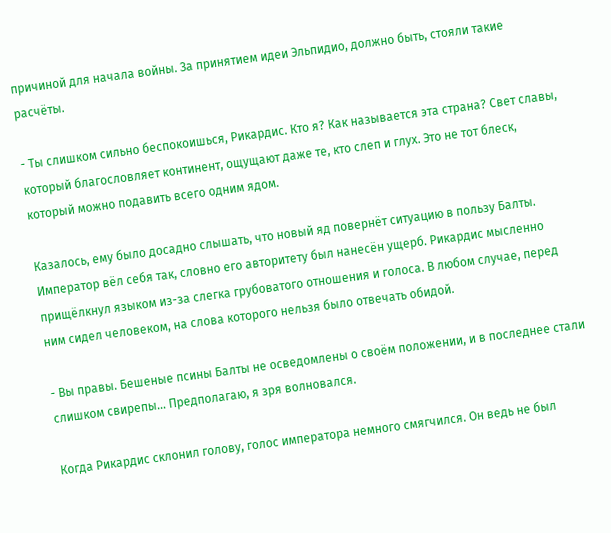причиной для начала войны. За принятием идеи Эльпидио, должно быть, стояли такие расчёты.

- Ты слишком сильно беспокоишься, Рикардис. Кто я? Как называется эта страна? Свет славы, который благословляет континент, ощущают даже те, кто слеп и глух. Это не тот блеск, который можно подавить всего одним ядом.

Казалось, ему было досадно слышать, что новый яд повернёт ситуацию в пользу Балты. Император вёл себя так, словно его авторитету был нанесён ущерб. Рикардис мысленно прищёлкнул языком из-за слегка грубоватого отношения и голоса. В любом случае, перед ним сидел человеком, на слова которого нельзя было отвечать обидой.

- Вы правы. Бешеные псины Балты не осведомлены о своём положении, и в последнее стали слишком свирепы… Предполагаю, я зря волновался.

Когда Рикардис склонил голову, голос императора немного смягчился. Он ведь не был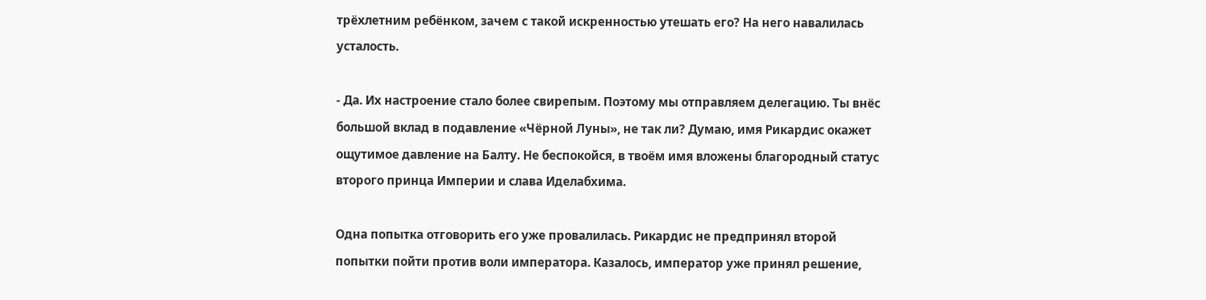трёхлетним ребёнком, зачем с такой искренностью утешать его? На него навалилась усталость.

- Да. Их настроение стало более свирепым. Поэтому мы отправляем делегацию. Ты внёс большой вклад в подавление «Чёрной Луны», не так ли? Думаю, имя Рикардис окажет ощутимое давление на Балту. Не беспокойся, в твоём имя вложены благородный статус второго принца Империи и слава Иделабхима.

Одна попытка отговорить его уже провалилась. Рикардис не предпринял второй попытки пойти против воли императора. Казалось, император уже принял решение,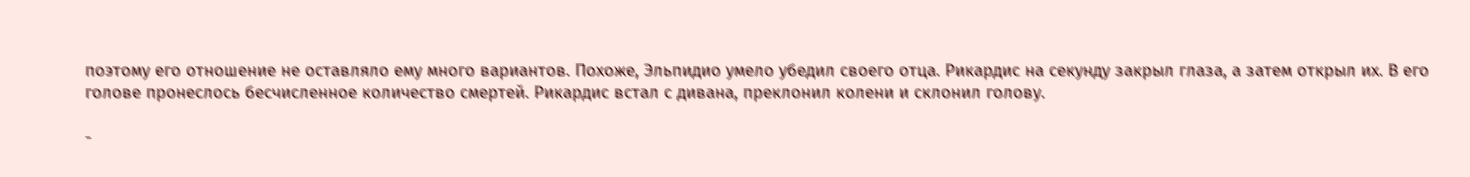поэтому его отношение не оставляло ему много вариантов. Похоже, Эльпидио умело убедил своего отца. Рикардис на секунду закрыл глаза, а затем открыл их. В его голове пронеслось бесчисленное количество смертей. Рикардис встал с дивана, преклонил колени и склонил голову.

-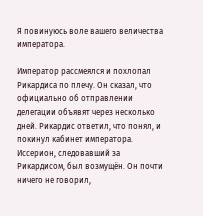Я повинуюсь воле вашего величества императора.

Император рассмеялся и похлопал Рикардиса по плечу. Он сказал, что официально об отправлении делегации объявят через несколько дней. Рикардис ответил, что понял, и покинул кабинет императора. Иссерион, следовавший за Рикардисом, был возмущён. Он почти ничего не говорил,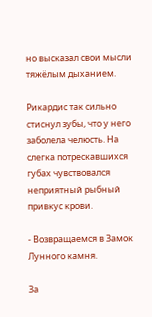но высказал свои мысли тяжёлым дыханием.

Рикардис так сильно стиснул зубы, что у него заболела челюсть. На слегка потрескавшихся губах чувствовался неприятный рыбный привкус крови.

- Возвращаемся в Замок Лунного камня.

За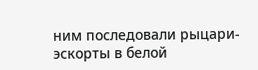ним последовали рыцари-эскорты в белой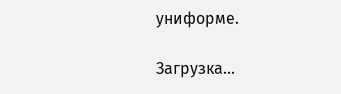униформе.

Загрузка...